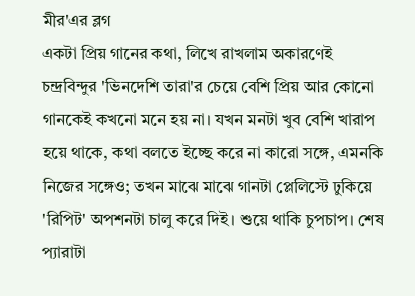মীর'এর ব্লগ
একটা প্রিয় গানের কথা, লিখে রাখলাম অকারণেই
চন্দ্রবিন্দুর 'ভিনদেশি তারা'র চেয়ে বেশি প্রিয় আর কোনো গানকেই কখনো মনে হয় না। যখন মনটা খুব বেশি খারাপ হয়ে থাকে, কথা বলতে ইচ্ছে করে না কারো সঙ্গে, এমনকি নিজের সঙ্গেও; তখন মাঝে মাঝে গানটা প্লেলিস্টে ঢুকিয়ে 'রিপিট' অপশনটা চালু করে দিই। শুয়ে থাকি চুপচাপ। শেষ প্যারাটা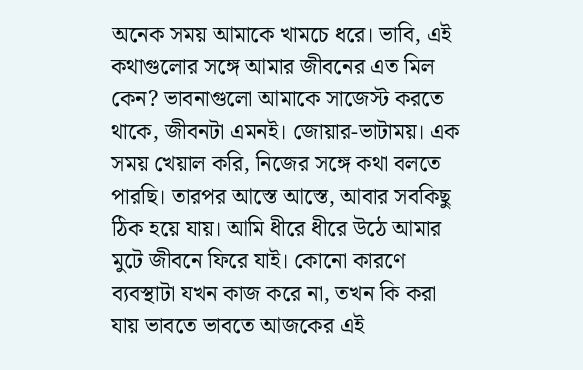অনেক সময় আমাকে খামচে ধরে। ভাবি, এই কথাগুলোর সঙ্গে আমার জীবনের এত মিল কেন? ভাবনাগুলো আমাকে সাজেস্ট করতে থাকে, জীবনটা এমনই। জোয়ার-ভাটাময়। এক সময় খেয়াল করি, নিজের সঙ্গে কথা বলতে পারছি। তারপর আস্তে আস্তে, আবার সবকিছু ঠিক হয়ে যায়। আমি ধীরে ধীরে উঠে আমার মুটে জীবনে ফিরে যাই। কোনো কারণে ব্যবস্থাটা যখন কাজ করে না, তখন কি করা যায় ভাবতে ভাবতে আজকের এই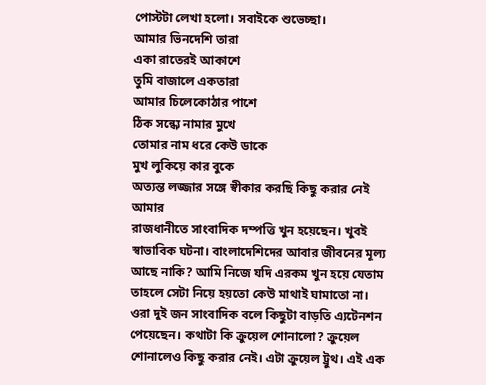পোস্টটা লেখা হলো। সবাইকে শুভেচ্ছা।
আমার ভিনদেশি তারা
একা রাতেরই আকাশে
তুমি বাজালে একতারা
আমার চিলেকোঠার পাশে
ঠিক সন্ধ্যে নামার মুখে
তোমার নাম ধরে কেউ ডাকে
মুখ লুকিয়ে কার বুকে
অত্যন্ত লজ্জার সঙ্গে স্বীকার করছি কিছু করার নেই আমার
রাজধানীতে সাংবাদিক দম্পত্তি খুন হয়েছেন। খুবই স্বাভাবিক ঘটনা। বাংলাদেশিদের আবার জীবনের মূল্য আছে নাকি? আমি নিজে যদি এরকম খুন হয়ে যেতাম তাহলে সেটা নিয়ে হয়তো কেউ মাথাই ঘামাতো না। ওরা দুই জন সাংবাদিক বলে কিছুটা বাড়তি এ্যটেনশন পেয়েছেন। কথাটা কি ক্রুয়েল শোনালো? ক্রুয়েল শোনালেও কিছু করার নেই। এটা ক্রুয়েল ট্রুথ। এই এক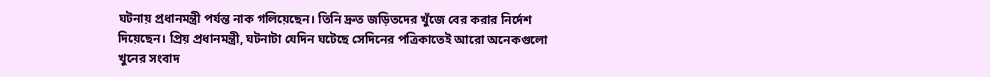ঘটনায় প্রধানমন্ত্রী পর্যন্ত নাক গলিয়েছেন। তিনি দ্রুত জড়িতদের খুঁজে বের করার নির্দেশ দিয়েছেন। প্রিয় প্রধানমন্ত্রী, ঘটনাটা যেদিন ঘটেছে সেদিনের পত্রিকাতেই আরো অনেকগুলো খুনের সংবাদ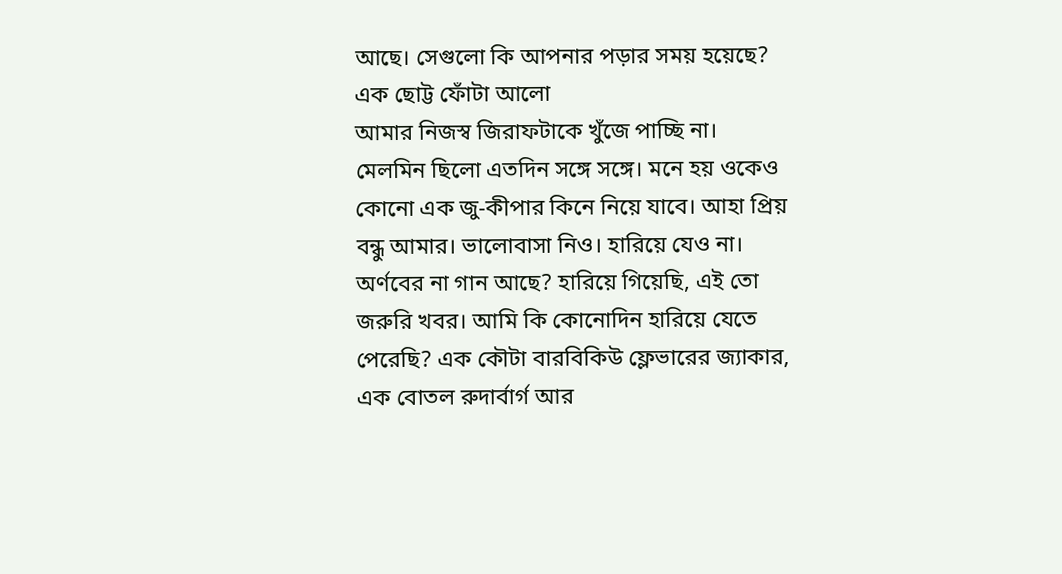আছে। সেগুলো কি আপনার পড়ার সময় হয়েছে?
এক ছোট্ট ফোঁটা আলো
আমার নিজস্ব জিরাফটাকে খুঁজে পাচ্ছি না। মেলমিন ছিলো এতদিন সঙ্গে সঙ্গে। মনে হয় ওকেও কোনো এক জু-কীপার কিনে নিয়ে যাবে। আহা প্রিয় বন্ধু আমার। ভালোবাসা নিও। হারিয়ে যেও না।
অর্ণবের না গান আছে? হারিয়ে গিয়েছি, এই তো জরুরি খবর। আমি কি কোনোদিন হারিয়ে যেতে পেরেছি? এক কৌটা বারবিকিউ ফ্লেভারের জ্যাকার, এক বোতল রুদার্বার্গ আর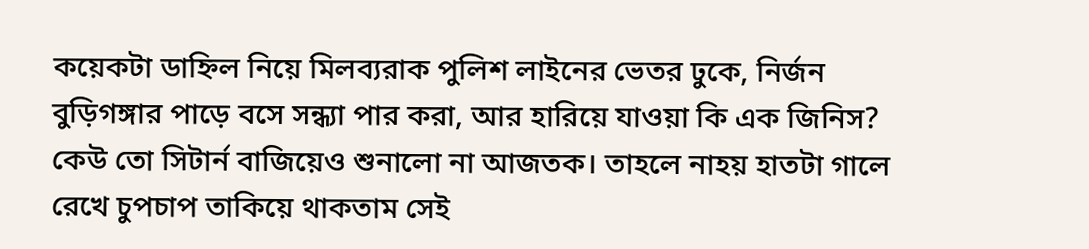কয়েকটা ডাহ্নিল নিয়ে মিলব্যরাক পুলিশ লাইনের ভেতর ঢুকে, নির্জন বুড়িগঙ্গার পাড়ে বসে সন্ধ্যা পার করা, আর হারিয়ে যাওয়া কি এক জিনিস?
কেউ তো সিটার্ন বাজিয়েও শুনালো না আজতক। তাহলে নাহয় হাতটা গালে রেখে চুপচাপ তাকিয়ে থাকতাম সেই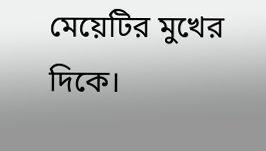মেয়েটির মুখের দিকে।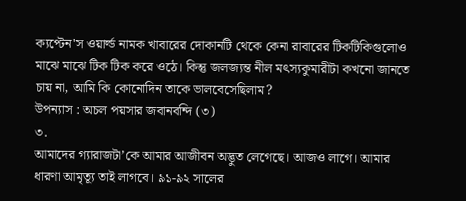ক্যপ্টেন'স ওয়ার্ল্ড নামক খাবারের দোকানটি থেকে কেনা রাবারের টিকটিকিগুলোও মাঝে মাঝে টিক টিক করে ওঠে। কিন্তু জলজ্যন্ত নীল মৎস্যকুমারীটা কখনো জানতে চায় না, আমি কি কোনোদিন তাকে ভালবেসেছিলাম?
উপন্যাস : অচল পয়সার জবানবন্দি (৩)
৩.
আমাদের গ্যারাজটা’কে আমার আজীবন অদ্ভুত লেগেছে। আজও লাগে। আমার ধারণা আমৃত্যূ তাই লাগবে। ৯১-৯২ সালের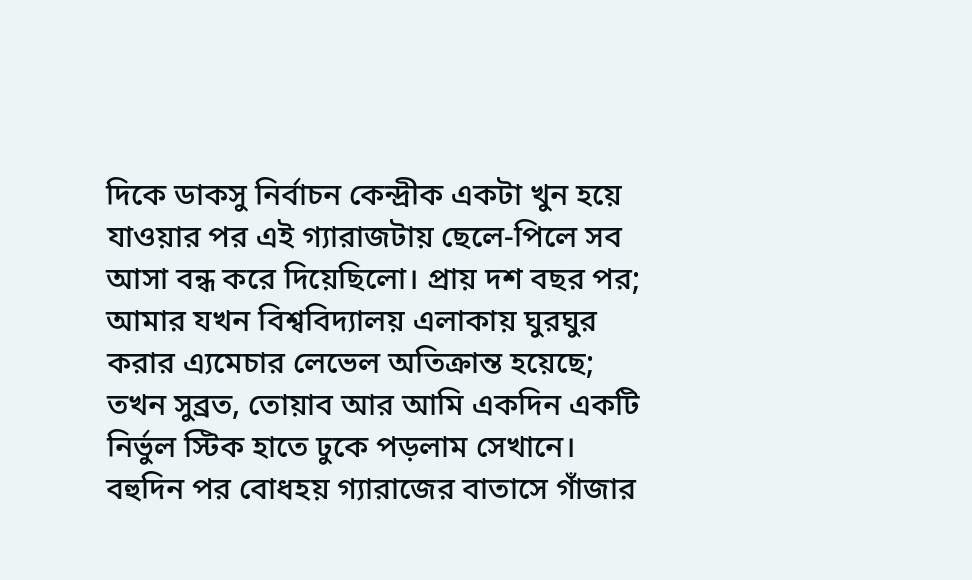দিকে ডাকসু নির্বাচন কেন্দ্রীক একটা খুন হয়ে যাওয়ার পর এই গ্যারাজটায় ছেলে-পিলে সব আসা বন্ধ করে দিয়েছিলো। প্রায় দশ বছর পর; আমার যখন বিশ্ববিদ্যালয় এলাকায় ঘুরঘুর করার এ্যমেচার লেভেল অতিক্রান্ত হয়েছে; তখন সুব্রত, তোয়াব আর আমি একদিন একটি নির্ভুল স্টিক হাতে ঢুকে পড়লাম সেখানে। বহুদিন পর বোধহয় গ্যারাজের বাতাসে গাঁজার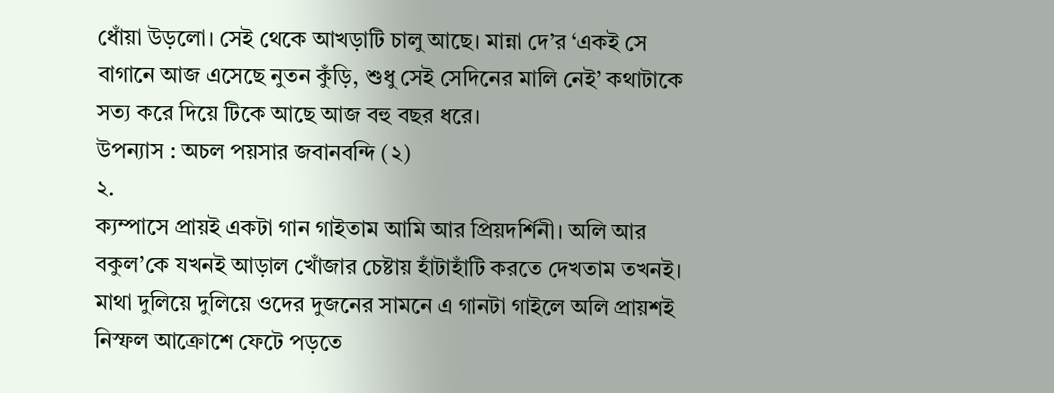ধোঁয়া উড়লো। সেই থেকে আখড়াটি চালু আছে। মান্না দে’র ‘একই সে বাগানে আজ এসেছে নুতন কুঁড়ি, শুধু সেই সেদিনের মালি নেই’ কথাটাকে সত্য করে দিয়ে টিকে আছে আজ বহু বছর ধরে।
উপন্যাস : অচল পয়সার জবানবন্দি (২)
২.
ক্যম্পাসে প্রায়ই একটা গান গাইতাম আমি আর প্রিয়দর্শিনী। অলি আর বকুল’কে যখনই আড়াল খোঁজার চেষ্টায় হাঁটাহাঁটি করতে দেখতাম তখনই। মাথা দুলিয়ে দুলিয়ে ওদের দুজনের সামনে এ গানটা গাইলে অলি প্রায়শই নিস্ফল আক্রোশে ফেটে পড়তে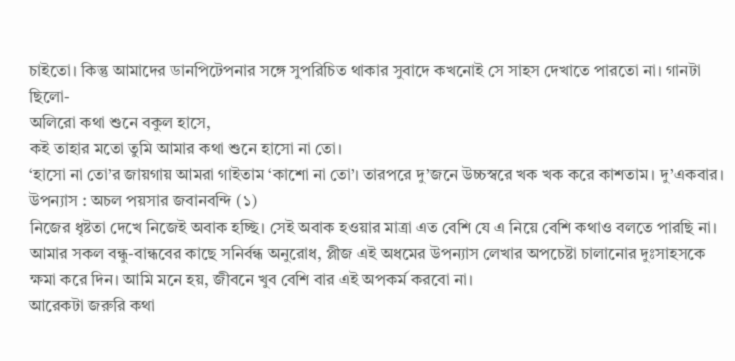চাইতো। কিন্তু আমাদের ডানপিটেপনার সঙ্গে সুপরিচিত থাকার সুবাদে কখনোই সে সাহস দেখাতে পারতো না। গানটা ছিলো-
অলিরো কথা শুনে বকুল হাসে,
কই তাহার মতো তুমি আমার কথা শুনে হাসো না তো।
‘হাসো না তো’র জায়গায় আমরা গাইতাম ‘কাশো না তো’। তারপরে দু’জনে উচ্চস্বরে খক খক করে কাশতাম। দু’একবার।
উপন্যাস : অচল পয়সার জবানবন্দি (১)
নিজের ধৃষ্টতা দেখে নিজেই অবাক হচ্ছি। সেই অবাক হওয়ার মাত্রা এত বেশি যে এ নিয়ে বেশি কথাও বলতে পারছি না। আমার সকল বন্ধু-বান্ধবের কাছে সনির্বন্ধ অনুরোধ, প্লীজ এই অধমের উপন্যাস লেখার অপচেষ্টা চালানোর দুঃসাহসকে ক্ষমা করে দিন। আমি মনে হয়, জীবনে খুব বেশি বার এই অপকর্ম করবো না।
আরেকটা জরুরি কথা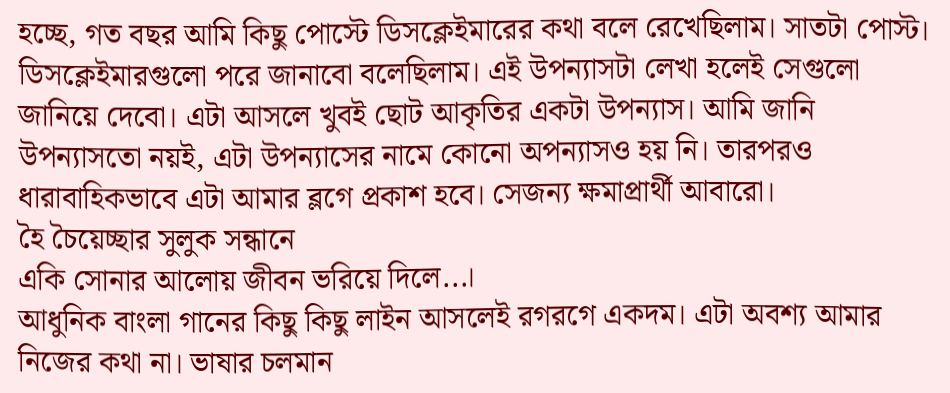হচ্ছে, গত বছর আমি কিছু পোস্টে ডিসক্লেইমারের কথা বলে রেখেছিলাম। সাতটা পোস্ট। ডিসক্লেইমারগুলো পরে জানাবো বলেছিলাম। এই উপন্যাসটা লেখা হলেই সেগুলো জানিয়ে দেবো। এটা আসলে খুবই ছোট আকৃতির একটা উপন্যাস। আমি জানি উপন্যাসতো নয়ই, এটা উপন্যাসের নামে কোনো অপন্যাসও হয় নি। তারপরও ধারাবাহিকভাবে এটা আমার ব্লগে প্রকাশ হবে। সেজন্য ক্ষমাপ্রার্থী আবারো।
হৈ চৈয়েচ্ছার সুলুক সন্ধানে
একি সোনার আলোয় জীবন ভরিয়ে দিলে...।
আধুনিক বাংলা গানের কিছু কিছু লাইন আসলেই রগরগে একদম। এটা অবশ্য আমার নিজের কথা না। ভাষার চলমান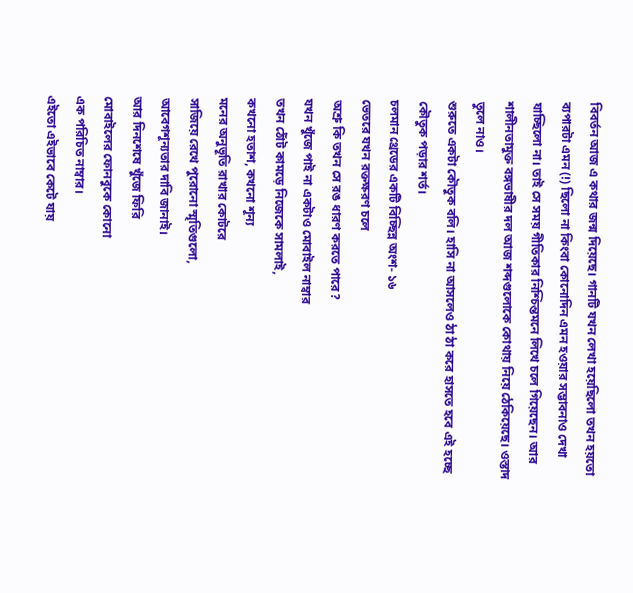বিবর্তন আজ এ কথার জন্ম দিয়েছে। গানটি যখন লেখা হয়েছিলো তখন হয়তো ব্যপারটা এমন (!) ছিলো না কিংবা কোনোদিন এমন হওয়ার সম্ভাবনাও দেখা যাচ্ছিলো না। তাই সে সময় গীতিকার নিশ্চিন্তমনে লিখে চলে গিয়েছেন। আর শালীনতামুক্ত বঙ্গভাষীর দল আজ শব্দগুলোকে কোথায় নিয়ে ঠেকিয়েছে। ওস্তাদ তুলে নাও।
শুরুতে একটা কৌতুক বলি। হাসি না আসলেও ঠা ঠা করে হাসতে হবে এই হচ্ছে কৌতুক পড়ার শর্ত।
চলমান থ্রেডের একটি বিচ্ছিন্ন অংশ- ১৬
ভেতরে যখন রক্তক্ষরণ চলে
অশ্রু কি তখন সে রঙ ধারণ করতে পারে?
যখন খুঁজে পাই না একটাও মোবাইল নাম্বার
তখন ঠোঁট কামড়ে নিজেকে সামলাই,
কখনো হতাশ, কখনো শূন্য
মনের অনুভূতি রাখার কোটরে
সাজিয়ে রেখে পুরোনো স্মৃতিগুলো,
আবেগশূন্যতার দাবি জানাই।
আর দিনশেষে খুঁজে ফিরি
মোবাইলের ফোনবুকে কোনো
এক পরিচিত নাম্বার।
এইতো এইভাবে কেটে যায়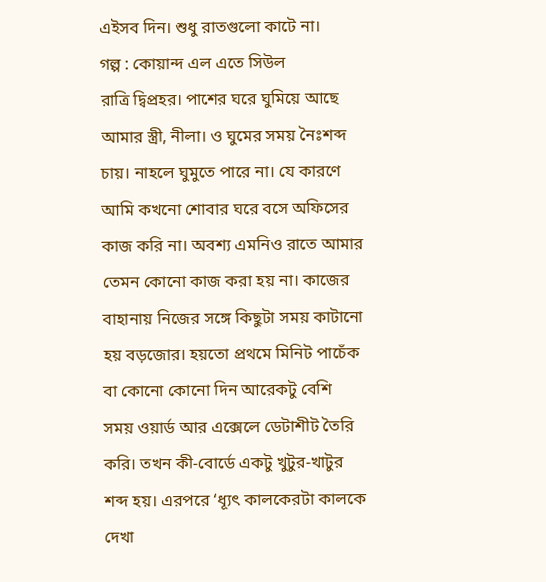এইসব দিন। শুধু রাতগুলো কাটে না।
গল্প : কোয়ান্দ এল এতে সিউল
রাত্রি দ্বিপ্রহর। পাশের ঘরে ঘুমিয়ে আছে আমার স্ত্রী, নীলা। ও ঘুমের সময় নৈঃশব্দ চায়। নাহলে ঘুমুতে পারে না। যে কারণে আমি কখনো শোবার ঘরে বসে অফিসের কাজ করি না। অবশ্য এমনিও রাতে আমার তেমন কোনো কাজ করা হয় না। কাজের বাহানায় নিজের সঙ্গে কিছুটা সময় কাটানো হয় বড়জোর। হয়তো প্রথমে মিনিট পাচেঁক বা কোনো কোনো দিন আরেকটু বেশি সময় ওয়ার্ড আর এক্সেলে ডেটাশীট তৈরি করি। তখন কী-বোর্ডে একটু খুটুর-খাটুর শব্দ হয়। এরপরে ‘ধ্যূৎ কালকেরটা কালকে দেখা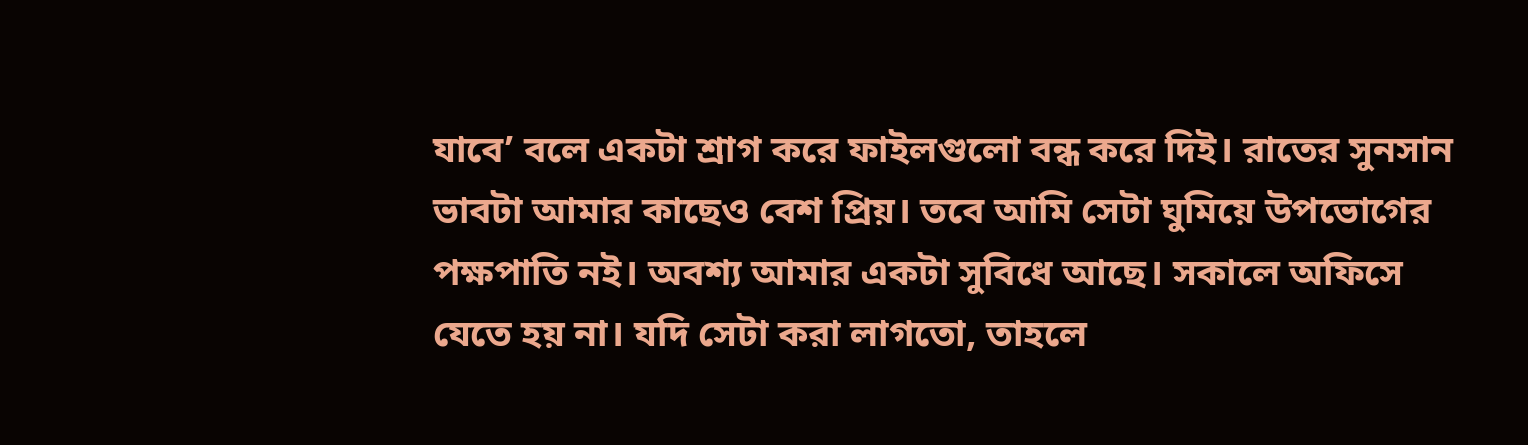যাবে’ বলে একটা শ্রাগ করে ফাইলগুলো বন্ধ করে দিই। রাতের সুনসান ভাবটা আমার কাছেও বেশ প্রিয়। তবে আমি সেটা ঘুমিয়ে উপভোগের পক্ষপাতি নই। অবশ্য আমার একটা সুবিধে আছে। সকালে অফিসে যেতে হয় না। যদি সেটা করা লাগতো, তাহলে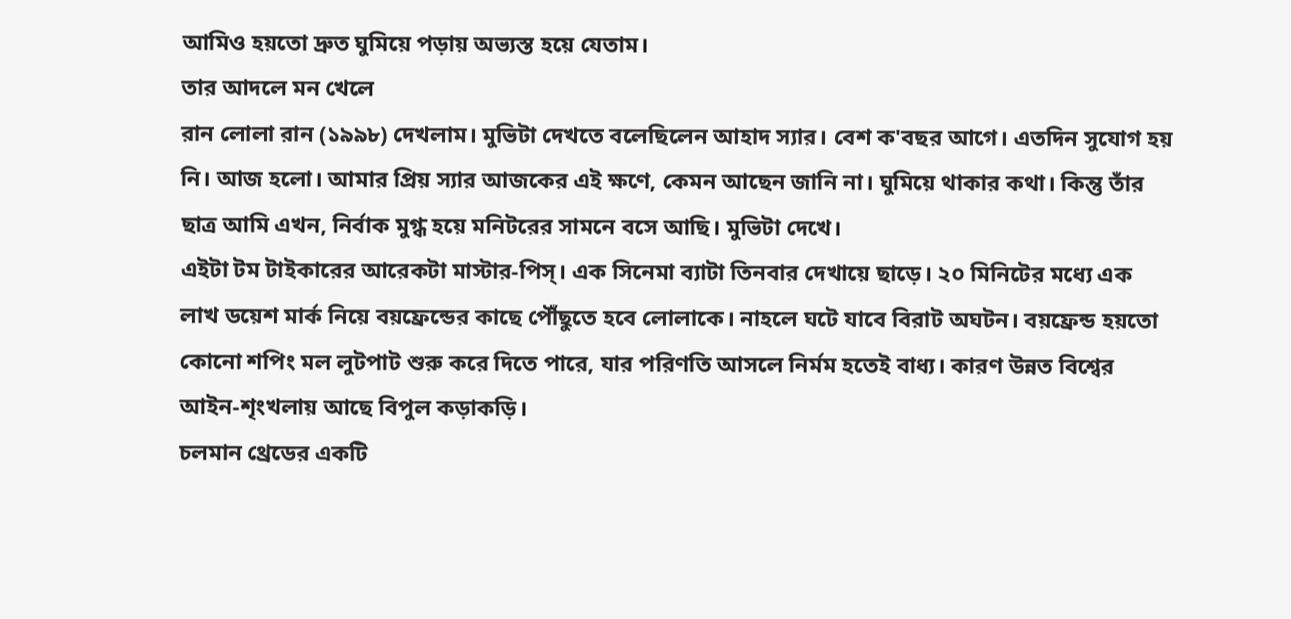আমিও হয়তো দ্রুত ঘুমিয়ে পড়ায় অভ্যস্ত হয়ে যেতাম।
তার আদলে মন খেলে
রান লোলা রান (১৯৯৮) দেখলাম। মুভিটা দেখতে বলেছিলেন আহাদ স্যার। বেশ ক'বছর আগে। এতদিন সুযোগ হয় নি। আজ হলো। আমার প্রিয় স্যার আজকের এই ক্ষণে, কেমন আছেন জানি না। ঘুমিয়ে থাকার কথা। কিন্তু তাঁর ছাত্র আমি এখন, নির্বাক মুগ্ধ হয়ে মনিটরের সামনে বসে আছি। মুভিটা দেখে।
এইটা টম টাইকারের আরেকটা মাস্টার-পিস্। এক সিনেমা ব্যাটা তিনবার দেখায়ে ছাড়ে। ২০ মিনিটের মধ্যে এক লাখ ডয়েশ মার্ক নিয়ে বয়ফ্রেন্ডের কাছে পৌঁছুতে হবে লোলাকে। নাহলে ঘটে যাবে বিরাট অঘটন। বয়ফ্রেন্ড হয়তো কোনো শপিং মল লুটপাট শুরু করে দিতে পারে, যার পরিণতি আসলে নির্মম হতেই বাধ্য। কারণ উন্নত বিশ্বের আইন-শৃংখলায় আছে বিপুল কড়াকড়ি।
চলমান থ্রেডের একটি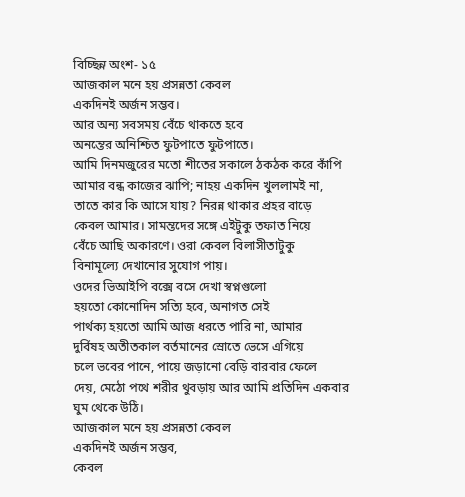বিচ্ছিন্ন অংশ- ১৫
আজকাল মনে হয় প্রসন্নতা কেবল
একদিনই অর্জন সম্ভব।
আর অন্য সবসময় বেঁচে থাকতে হবে
অনন্তের অনিশ্চিত ফুটপাতে ফুটপাতে।
আমি দিনমজুরের মতো শীতের সকালে ঠকঠক করে কাঁপি
আমার বন্ধ কাজের ঝাপি; নাহয় একদিন খুললামই না,
তাতে কার কি আসে যায়? নিরন্ন থাকার প্রহর বাড়ে
কেবল আমার। সামন্তদের সঙ্গে এইটুকু তফাত নিয়ে
বেঁচে আছি অকারণে। ওরা কেবল বিলাসীতাটুকু
বিনামূল্যে দেখানোর সুযোগ পায়।
ওদের ভিআইপি বক্সে বসে দেখা স্বপ্নগুলো
হয়তো কোনোদিন সত্যি হবে, অনাগত সেই
পার্থক্য হয়তো আমি আজ ধরতে পারি না, আমার
দুর্বিষহ অতীতকাল বর্তমানের স্রোতে ভেসে এগিয়ে
চলে ভবের পানে, পায়ে জড়ানো বেড়ি বারবার ফেলে
দেয়, মেঠো পথে শরীর থুবড়ায় আর আমি প্রতিদিন একবার
ঘুম থেকে উঠি।
আজকাল মনে হয় প্রসন্নতা কেবল
একদিনই অর্জন সম্ভব,
কেবল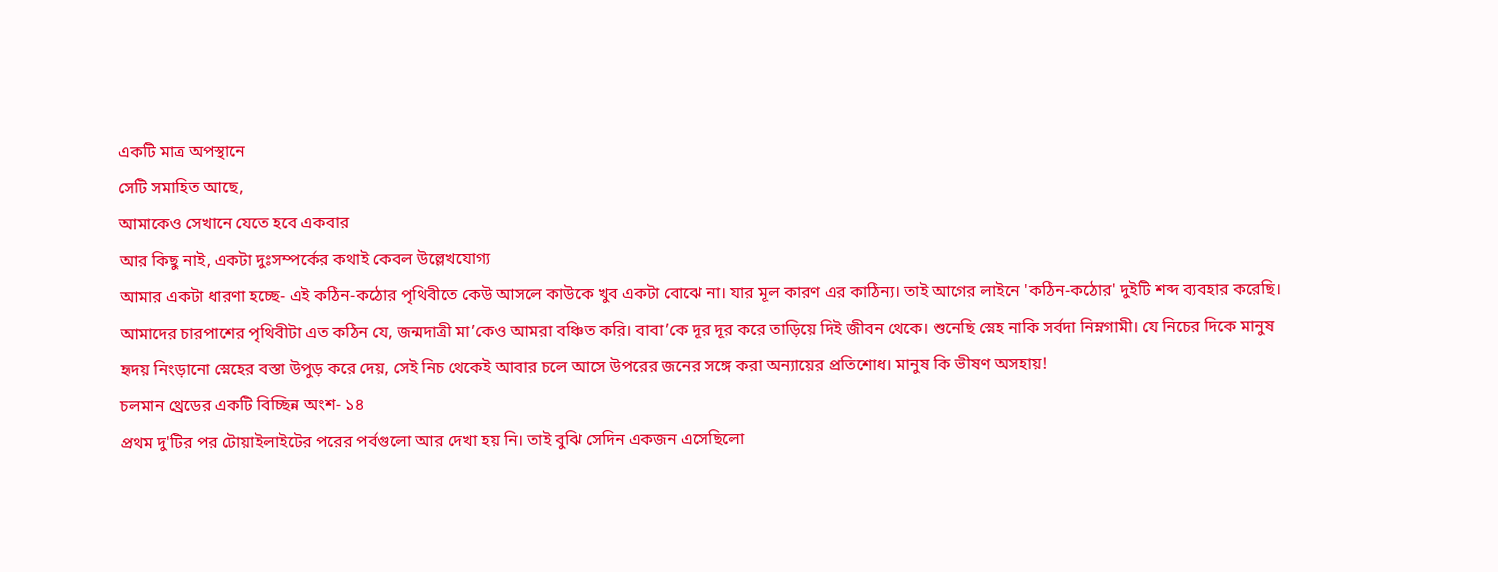একটি মাত্র অপস্থানে
সেটি সমাহিত আছে,
আমাকেও সেখানে যেতে হবে একবার
আর কিছু নাই, একটা দুঃসম্পর্কের কথাই কেবল উল্লেখযোগ্য
আমার একটা ধারণা হচ্ছে- এই কঠিন-কঠোর পৃথিবীতে কেউ আসলে কাউকে খুব একটা বোঝে না। যার মূল কারণ এর কাঠিন্য। তাই আগের লাইনে 'কঠিন-কঠোর' দুইটি শব্দ ব্যবহার করেছি। আমাদের চারপাশের পৃথিবীটা এত কঠিন যে, জন্মদাত্রী মা’কেও আমরা বঞ্চিত করি। বাবা’কে দূর দূর করে তাড়িয়ে দিই জীবন থেকে। শুনেছি স্নেহ নাকি সর্বদা নিম্নগামী। যে নিচের দিকে মানুষ হৃদয় নিংড়ানো স্নেহের বস্তা উপুড় করে দেয়, সেই নিচ থেকেই আবার চলে আসে উপরের জনের সঙ্গে করা অন্যায়ের প্রতিশোধ। মানুষ কি ভীষণ অসহায়!
চলমান থ্রেডের একটি বিচ্ছিন্ন অংশ- ১৪
প্রথম দু'টির পর টোয়াইলাইটের পরের পর্বগুলো আর দেখা হয় নি। তাই বুঝি সেদিন একজন এসেছিলো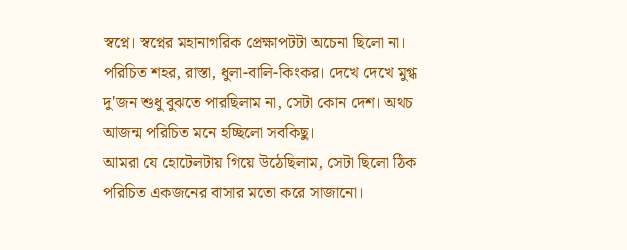স্বপ্নে। স্বপ্নের মহানাগরিক প্রেক্ষাপটটা অচেনা ছিলো না। পরিচিত শহর, রাস্তা, ধুলা-বালি-কিংকর। দেখে দেখে মুগ্ধ দু'জন শুধু বুঝতে পারছিলাম না, সেটা কোন দেশ। অথচ আজন্ম পরিচিত মনে হচ্ছিলো সবকিছু।
আমরা যে হোটেলটায় গিয়ে উঠেছিলাম, সেটা ছিলো ঠিক পরিচিত একজনের বাসার মতো করে সাজানো।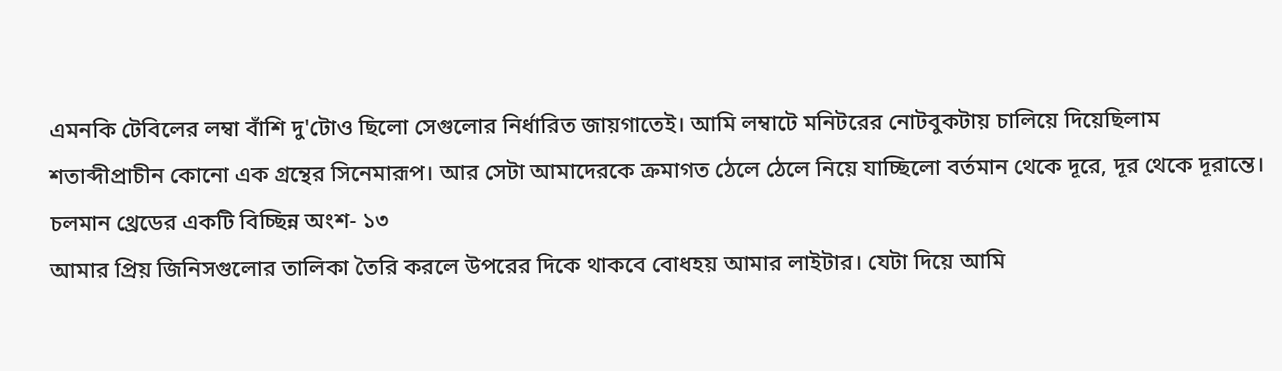এমনকি টেবিলের লম্বা বাঁশি দু'টোও ছিলো সেগুলোর নির্ধারিত জায়গাতেই। আমি লম্বাটে মনিটরের নোটবুকটায় চালিয়ে দিয়েছিলাম শতাব্দীপ্রাচীন কোনো এক গ্রন্থের সিনেমারূপ। আর সেটা আমাদেরকে ক্রমাগত ঠেলে ঠেলে নিয়ে যাচ্ছিলো বর্তমান থেকে দূরে, দূর থেকে দূরান্তে।
চলমান থ্রেডের একটি বিচ্ছিন্ন অংশ- ১৩
আমার প্রিয় জিনিসগুলোর তালিকা তৈরি করলে উপরের দিকে থাকবে বোধহয় আমার লাইটার। যেটা দিয়ে আমি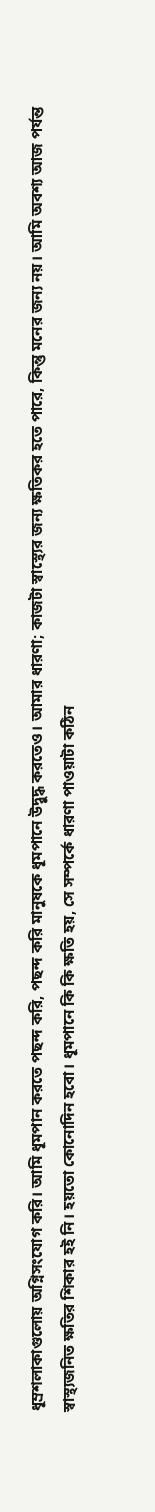ধূম্রশলাকাগুলোয় অগ্নিসংযোগ করি। আমি ধূমপান করতে পছন্দ করি, পছন্দ করি মানুষকে ধূমপানে উদ্বুদ্ধ করতেও। আমার ধারণা; কাজটা স্বাস্থ্যের জন্য ক্ষতিকর হতে পারে, কিন্তু মনের জন্য নয়। আমি অবশ্য আজ পর্যন্ত স্বাস্থ্যজনিত ক্ষতির শিকার হই নি। হয়তো কোনোদিন হবো। ধূমপানে কি কি ক্ষতি হয়, সে সম্পর্কে ধারণা পাওয়াটা কঠিন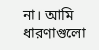না। আমি ধারণাগুলো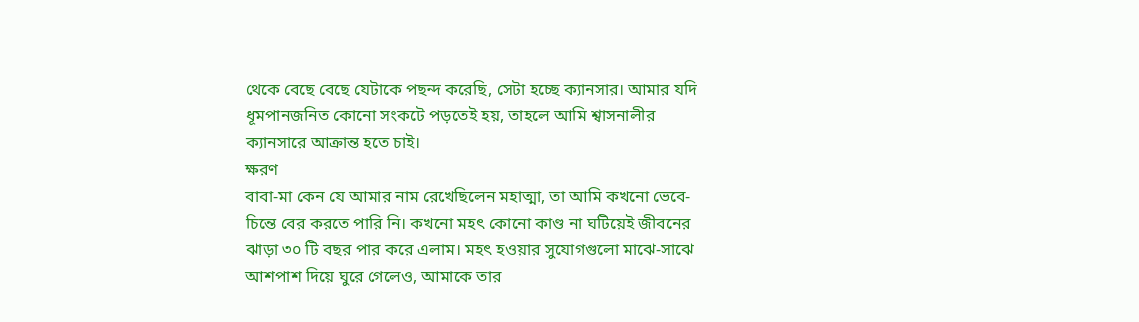থেকে বেছে বেছে যেটাকে পছন্দ করেছি, সেটা হচ্ছে ক্যানসার। আমার যদি ধূমপানজনিত কোনো সংকটে পড়তেই হয়, তাহলে আমি শ্বাসনালীর ক্যানসারে আক্রান্ত হতে চাই।
ক্ষরণ
বাবা-মা কেন যে আমার নাম রেখেছিলেন মহাত্মা, তা আমি কখনো ভেবে-চিন্তে বের করতে পারি নি। কখনো মহৎ কোনো কাণ্ড না ঘটিয়েই জীবনের ঝাড়া ৩০ টি বছর পার করে এলাম। মহৎ হওয়ার সুযোগগুলো মাঝে-সাঝে আশপাশ দিয়ে ঘুরে গেলেও, আমাকে তার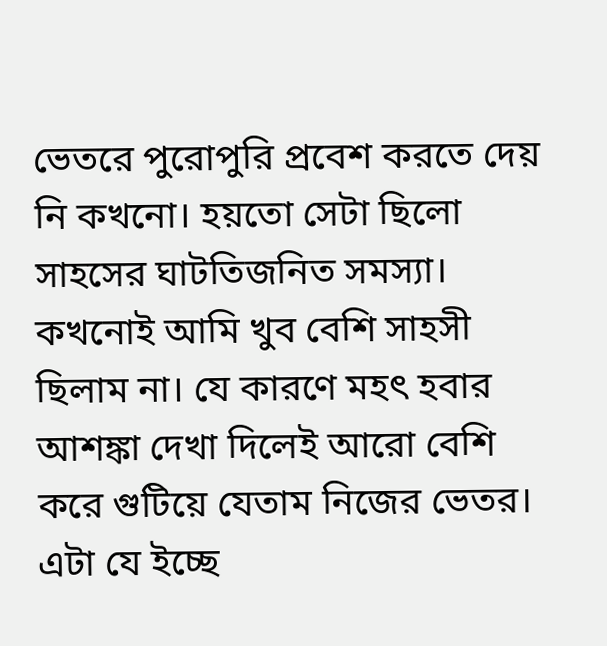ভেতরে পুরোপুরি প্রবেশ করতে দেয় নি কখনো। হয়তো সেটা ছিলো সাহসের ঘাটতিজনিত সমস্যা। কখনোই আমি খুব বেশি সাহসী ছিলাম না। যে কারণে মহৎ হবার আশঙ্কা দেখা দিলেই আরো বেশি করে গুটিয়ে যেতাম নিজের ভেতর। এটা যে ইচ্ছে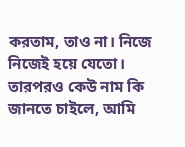করতাম, তাও না। নিজে নিজেই হয়ে যেতো। তারপরও কেউ নাম কি জানতে চাইলে, আমি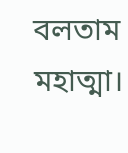বলতাম মহাত্মা।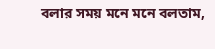বলার সময় মনে মনে বলতাম,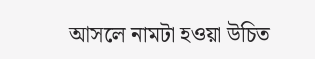আসলে নামটা হওয়া উচিত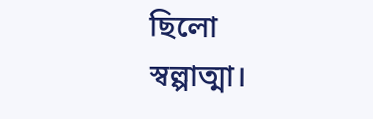ছিলো স্বল্পাত্মা।